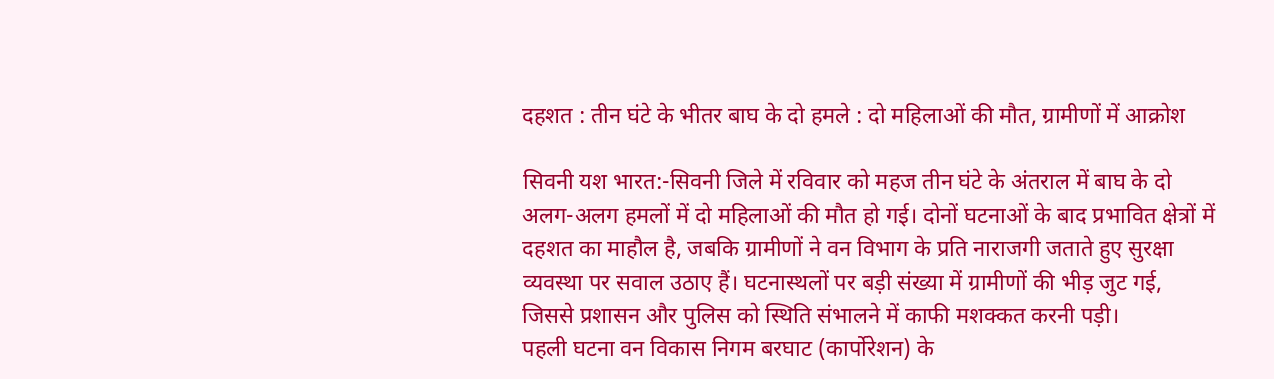दहशत : तीन घंटे के भीतर बाघ के दो हमले : दो महिलाओं की मौत, ग्रामीणों में आक्रोश

सिवनी यश भारत:-सिवनी जिले में रविवार को महज तीन घंटे के अंतराल में बाघ के दो अलग-अलग हमलों में दो महिलाओं की मौत हो गई। दोनों घटनाओं के बाद प्रभावित क्षेत्रों में दहशत का माहौल है, जबकि ग्रामीणों ने वन विभाग के प्रति नाराजगी जताते हुए सुरक्षा व्यवस्था पर सवाल उठाए हैं। घटनास्थलों पर बड़ी संख्या में ग्रामीणों की भीड़ जुट गई, जिससे प्रशासन और पुलिस को स्थिति संभालने में काफी मशक्कत करनी पड़ी।
पहली घटना वन विकास निगम बरघाट (कार्पोरेशन) के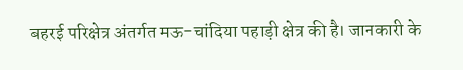बहरई परिक्षेत्र अंतर्गत मऊ-चांदिया पहाड़ी क्षेत्र की है। जानकारी के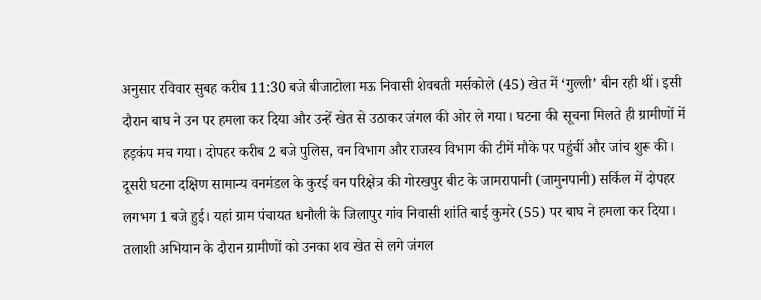अनुसार रविवार सुबह करीब 11:30 बजे बीजाटोला मऊ निवासी शेवबती मर्सकोले (45) खेत में ‘गुल्ली’ बीन रही थीं। इसी दौरान बाघ ने उन पर हमला कर दिया और उन्हें खेत से उठाकर जंगल की ओर ले गया। घटना की सूचना मिलते ही ग्रामीणों में हड़कंप मच गया। दोपहर करीब 2 बजे पुलिस, वन विभाग और राजस्व विभाग की टीमें मौके पर पहुंचीं और जांच शुरू की।
दूसरी घटना दक्षिण सामान्य वनमंडल के कुरई वन परिक्षेत्र की गोरखपुर बीट के जामरापानी (जामुनपानी) सर्किल में दोपहर लगभग 1 बजे हुई। यहां ग्राम पंचायत धनौली के जिलापुर गांव निवासी शांति बाई कुमरे (55) पर बाघ ने हमला कर दिया। तलाशी अभियान के दौरान ग्रामीणों को उनका शव खेत से लगे जंगल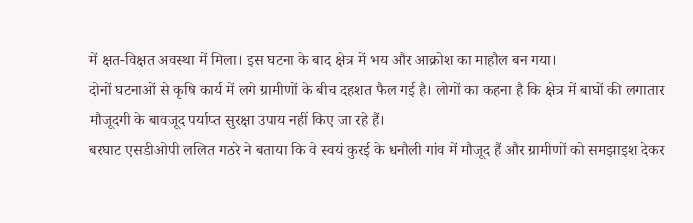में क्षत-विक्षत अवस्था में मिला। इस घटना के बाद क्षेत्र में भय और आक्रोश का माहौल बन गया।
दोनों घटनाओं से कृषि कार्य में लगे ग्रामीणों के बीच दहशत फैल गई है। लोगों का कहना है कि क्षेत्र में बाघों की लगातार मौजूदगी के बावजूद पर्याप्त सुरक्षा उपाय नहीं किए जा रहे हैं।
बरघाट एसडीओपी ललित गठरे ने बताया कि वे स्वयं कुरई के धनौली गांव में मौजूद हैं और ग्रामीणों को समझाइश देकर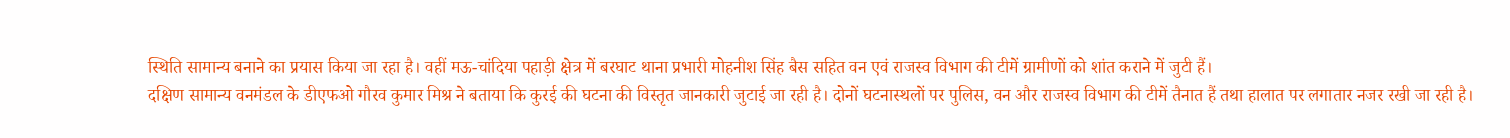स्थिति सामान्य बनाने का प्रयास किया जा रहा है। वहीं मऊ-चांदिया पहाड़ी क्षेत्र में बरघाट थाना प्रभारी मोहनीश सिंह बैस सहित वन एवं राजस्व विभाग की टीमें ग्रामीणों को शांत कराने में जुटी हैं।
दक्षिण सामान्य वनमंडल के डीएफओ गौरव कुमार मिश्र ने बताया कि कुरई की घटना की विस्तृत जानकारी जुटाई जा रही है। दोनों घटनास्थलों पर पुलिस, वन और राजस्व विभाग की टीमें तैनात हैं तथा हालात पर लगातार नजर रखी जा रही है।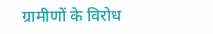ग्रामीणों के विरोध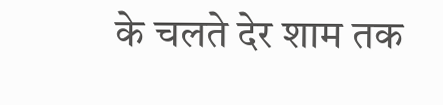के चलते देर शाम तक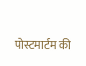पोस्टमार्टम की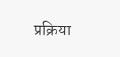प्रक्रिया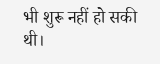भी शुरू नहीं हो सकी थी।